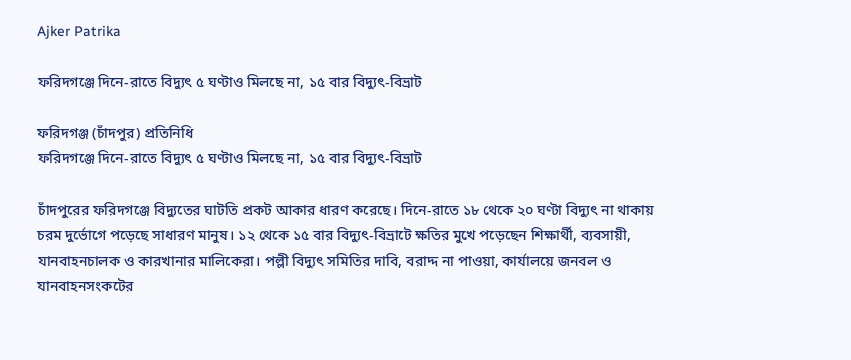Ajker Patrika

ফরিদগঞ্জে দিনে-রাতে বিদ্যুৎ ৫ ঘণ্টাও মিলছে না, ১৫ বার বিদ্যুৎ-বিভ্রাট

ফরিদগঞ্জ (চাঁদপুর) প্রতিনিধি
ফরিদগঞ্জে দিনে-রাতে বিদ্যুৎ ৫ ঘণ্টাও মিলছে না, ১৫ বার বিদ্যুৎ-বিভ্রাট

চাঁদপুরের ফরিদগঞ্জে বিদ্যুতের ঘাটতি প্রকট আকার ধারণ করেছে। দিনে-রাতে ১৮ থেকে ২০ ঘণ্টা বিদ্যুৎ না থাকায় চরম দুর্ভোগে পড়েছে সাধারণ মানুষ। ১২ থেকে ১৫ বার বিদ্যুৎ-বিভ্রাটে ক্ষতির মুখে পড়েছেন শিক্ষার্থী, ব্যবসায়ী, যানবাহনচালক ও কারখানার মালিকেরা। পল্লী বিদ্যুৎ সমিতির দাবি, বরাদ্দ না পাওয়া, কার্যালয়ে জনবল ও যানবাহনসংকটের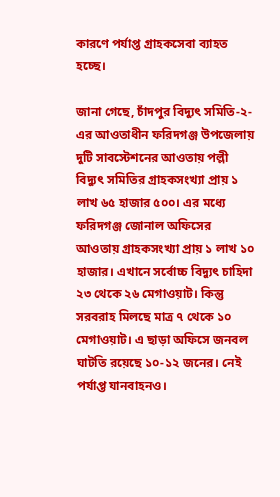কারণে পর্যাপ্ত গ্রাহকসেবা ব্যাহত হচ্ছে।

জানা গেছে, চাঁদপুর বিদ্যুৎ সমিতি-২-এর আওতাধীন ফরিদগঞ্জ উপজেলায় দুটি সাবস্টেশনের আওতায় পল্লী বিদ্যুৎ সমিতির গ্রাহকসংখ্যা প্রায় ১ লাখ ৬৫ হাজার ৫০০। এর মধ্যে ফরিদগঞ্জ জোনাল অফিসের আওতায় গ্রাহকসংখ্যা প্রায় ১ লাখ ১০ হাজার। এখানে সর্বোচ্চ বিদ্যুৎ চাহিদা ২৩ থেকে ২৬ মেগাওয়াট। কিন্তু সরবরাহ মিলছে মাত্র ৭ থেকে ১০ মেগাওয়াট। এ ছাড়া অফিসে জনবল ঘাটতি রয়েছে ১০-১২ জনের। নেই পর্যাপ্ত যানবাহনও।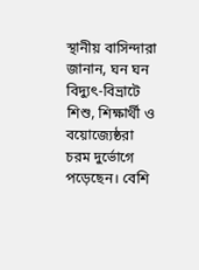স্থানীয় বাসিন্দারা জানান, ঘন ঘন বিদ্যুৎ-বিভ্রাটে শিশু, শিক্ষার্থী ও বয়োজ্যেষ্ঠরা চরম দুর্ভোগে পড়েছেন। বেশি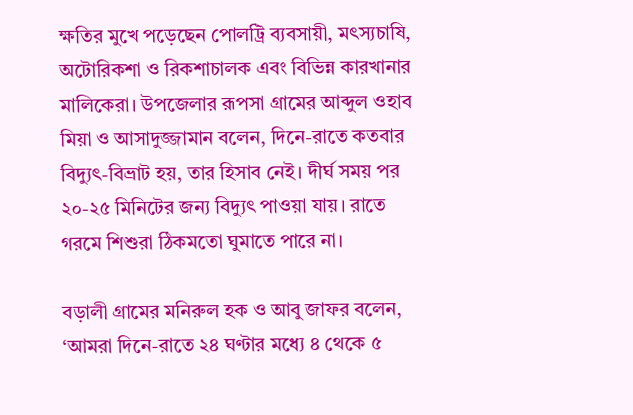ক্ষতির মুখে পড়েছেন পোলট্রি ব্যবসায়ী, মৎস্যচাষি, অটোরিকশা ও রিকশাচালক এবং বিভিন্ন কারখানার মালিকেরা। উপজেলার রূপসা গ্রামের আব্দুল ওহাব মিয়া ও আসাদুজ্জামান বলেন, দিনে-রাতে কতবার বিদ্যুৎ-বিভ্রাট হয়, তার হিসাব নেই। দীর্ঘ সময় পর ২০-২৫ মিনিটের জন্য বিদ্যুৎ পাওয়া যায়। রাতে গরমে শিশুরা ঠিকমতো ঘুমাতে পারে না।

বড়ালী গ্রামের মনিরুল হক ও আবু জাফর বলেন, ‘আমরা দিনে-রাতে ২৪ ঘণ্টার মধ্যে ৪ থেকে ৫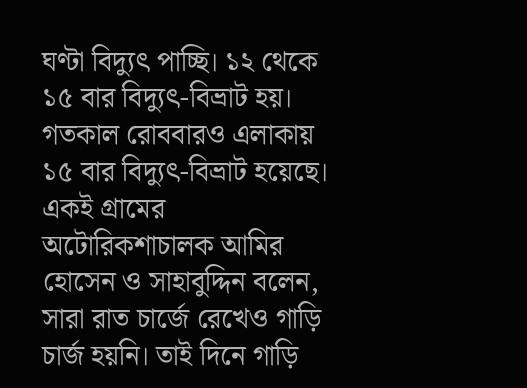ঘণ্টা বিদ্যুৎ পাচ্ছি। ১২ থেকে ১৫ বার বিদ্যুৎ-বিভ্রাট হয়। গতকাল রোববারও এলাকায় ১৫ বার বিদ্যুৎ-বিভ্রাট হয়েছে। একই গ্রামের অটোরিকশাচালক আমির হোসেন ও সাহাবুদ্দিন বলেন, সারা রাত চার্জে রেখেও গাড়ি চার্জ হয়নি। তাই দিনে গাড়ি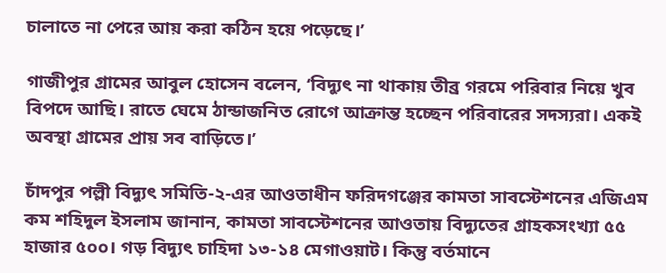চালাতে না পেরে আয় করা কঠিন হয়ে পড়েছে।’

গাজীপুর গ্রামের আবুল হোসেন বলেন, ‘বিদ্যুৎ না থাকায় তীব্র গরমে পরিবার নিয়ে খুব বিপদে আছি। রাতে ঘেমে ঠান্ডাজনিত রোগে আক্রান্ত হচ্ছেন পরিবারের সদস্যরা। একই অবস্থা গ্রামের প্রায় সব বাড়িতে।’

চাঁদপুর পল্লী বিদ্যুৎ সমিতি-২-এর আওতাধীন ফরিদগঞ্জের কামতা সাবস্টেশনের এজিএম কম শহিদুল ইসলাম জানান, কামতা সাবস্টেশনের আওতায় বিদ্যুতের গ্রাহকসংখ্যা ৫৫ হাজার ৫০০। গড় বিদ্যুৎ চাহিদা ১৩-১৪ মেগাওয়াট। কিন্তু বর্তমানে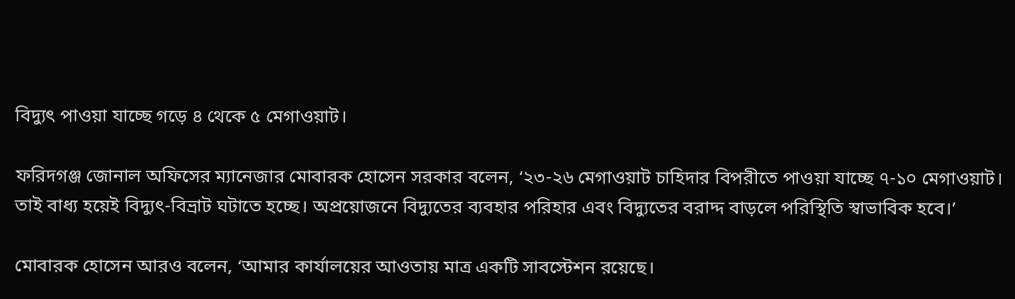বিদ্যুৎ পাওয়া যাচ্ছে গড়ে ৪ থেকে ৫ মেগাওয়াট।

ফরিদগঞ্জ জোনাল অফিসের ম্যানেজার মোবারক হোসেন সরকার বলেন, ‘২৩-২৬ মেগাওয়াট চাহিদার বিপরীতে পাওয়া যাচ্ছে ৭-১০ মেগাওয়াট। তাই বাধ্য হয়েই বিদ্যুৎ-বিভ্রাট ঘটাতে হচ্ছে। অপ্রয়োজনে বিদ্যুতের ব্যবহার পরিহার এবং বিদ্যুতের বরাদ্দ বাড়লে পরিস্থিতি স্বাভাবিক হবে।’

মোবারক হোসেন আরও বলেন, ‘আমার কার্যালয়ের আওতায় মাত্র একটি সাবস্টেশন রয়েছে।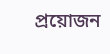প্রয়োজন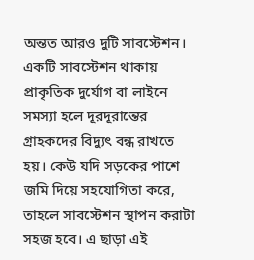অন্তত আরও দুটি সাবস্টেশন। একটি সাবস্টেশন থাকায় প্রাকৃতিক দুর্যোগ বা লাইনে সমস্যা হলে দূরদূরান্তের গ্রাহকদের বিদ্যুৎ বন্ধ রাখতে হয়। কেউ যদি সড়কের পাশে জমি দিয়ে সহযোগিতা করে, তাহলে সাবস্টেশন স্থাপন করাটা সহজ হবে। এ ছাড়া এই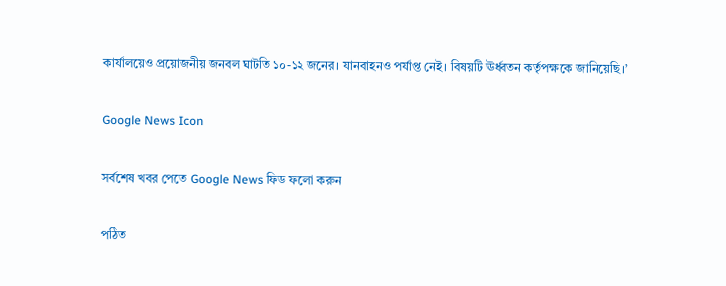কার্যালয়েও প্রয়োজনীয় জনবল ঘাটতি ১০-১২ জনের। যানবাহনও পর্যাপ্ত নেই। বিষয়টি ঊর্ধ্বতন কর্তৃপক্ষকে জানিয়েছি।’

Google News Icon

সর্বশেষ খবর পেতে Google News ফিড ফলো করুন

পঠিত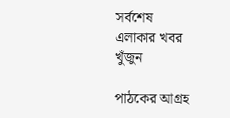সর্বশেষ
এলাকার খবর
খুঁজুন

পাঠকের আগ্রহ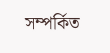সম্পর্কিত